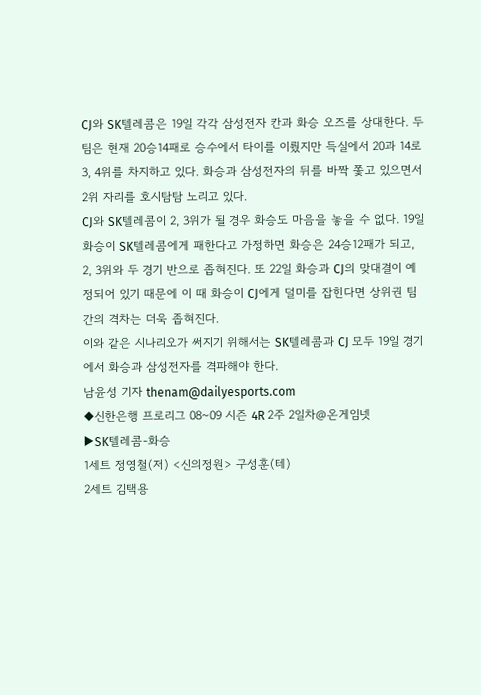CJ와 SK텔레콤은 19일 각각 삼성전자 칸과 화승 오즈를 상대한다. 두 팀은 현재 20승14패로 승수에서 타이를 이뤘지만 득실에서 20과 14로 3, 4위를 차지하고 있다. 화승과 삼성전자의 뒤를 바짝 쫓고 있으면서 2위 자리를 호시탐탐 노리고 있다.
CJ와 SK텔레콤이 2, 3위가 될 경우 화승도 마음을 놓을 수 없다. 19일 화승이 SK텔레콤에게 패한다고 가정하면 화승은 24승12패가 되고, 2, 3위와 두 경기 반으로 좁혀진다. 또 22일 화승과 CJ의 맞대결이 예정되어 있기 때문에 이 때 화승이 CJ에게 덜미를 잡힌다면 상위권 팀간의 격차는 더욱 좁혀진다.
이와 같은 시나리오가 써지기 위해서는 SK텔레콤과 CJ 모두 19일 경기에서 화승과 삼성전자를 격파해야 한다.
남윤성 기자 thenam@dailyesports.com
◆신한은행 프로리그 08~09 시즌 4R 2주 2일차@온게임넷
▶SK텔레콤-화승
1세트 정영철(저) <신의정원> 구성훈(테)
2세트 김택용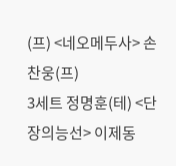(프) <네오메두사> 손찬웅(프)
3세트 정명훈(테) <단장의능선> 이제동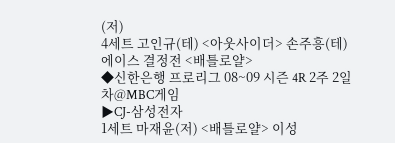(저)
4세트 고인규(테) <아웃사이더> 손주흥(테)
에이스 결정전 <배틀로얄>
◆신한은행 프로리그 08~09 시즌 4R 2주 2일차@MBC게임
▶CJ-삼성전자
1세트 마재윤(저) <배틀로얄> 이성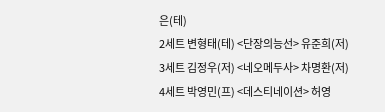은(테)
2세트 변형태(테) <단장의능선> 유준희(저)
3세트 김정우(저) <네오메두사> 차명환(저)
4세트 박영민(프) <데스티네이션> 허영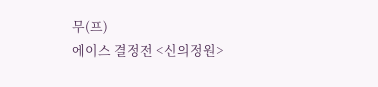무(프)
에이스 결정전 <신의정원>